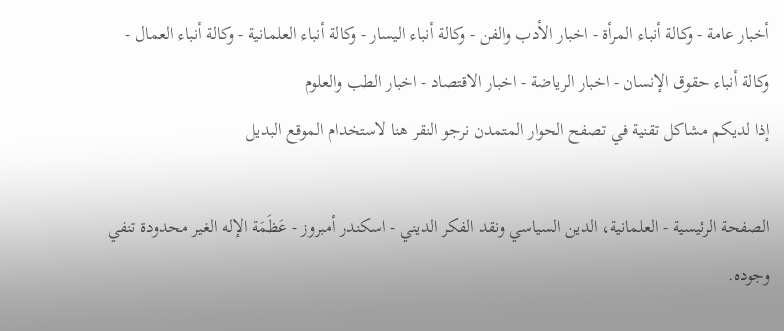أخبار عامة - وكالة أنباء المرأة - اخبار الأدب والفن - وكالة أنباء اليسار - وكالة أنباء العلمانية - وكالة أنباء العمال - وكالة أنباء حقوق الإنسان - اخبار الرياضة - اخبار الاقتصاد - اخبار الطب والعلوم
إذا لديكم مشاكل تقنية في تصفح الحوار المتمدن نرجو النقر هنا لاستخدام الموقع البديل

الصفحة الرئيسية - العلمانية، الدين السياسي ونقد الفكر الديني - اسكندر أمبروز - عَظَمَة الإله الغير محدودة تنفي وجوده.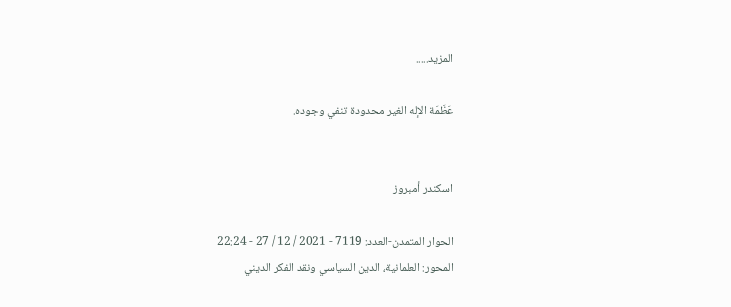المزيد.....

عَظَمَة الإله الغير محدودة تنفي وجوده.


اسكندر أمبروز

الحوار المتمدن-العدد: 7119 - 2021 / 12 / 27 - 22:24
المحور: العلمانية، الدين السياسي ونقد الفكر الديني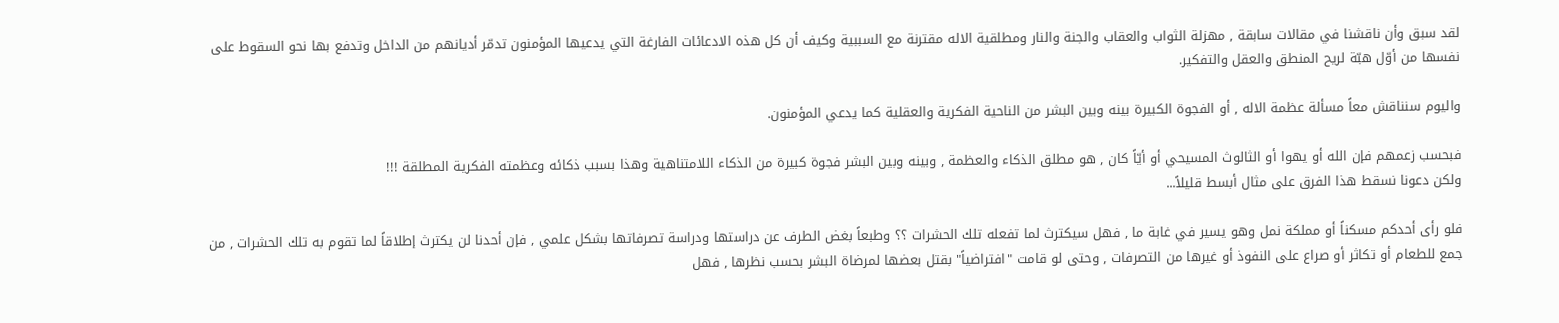لقد سبق وأن ناقشنا في مقالات سابقة , مهزلة الثواب والعقاب والجنة والنار ومطلقية الاله مقترنة مع السببية وكيف أن كل هذه الادعائات الفارغة التي يدعيها المؤمنون تدمّر أديانهم من الداخل وتدفع بها نحو السقوط على نفسها من أوّل هبّة لريح المنطق والعقل والتفكير.

واليوم سنناقش معاً مسألة عظمة الاله , أو الفجوة الكبيرة بينه وبين البشر من الناحية الفكرية والعقلية كما يدعي المؤمنون.

فبحسب زعمهم فإن الله أو يهوا أو الثالوث المسيحي أو أيّاً كان , هو مطلق الذكاء والعظمة , وبينه وبين البشر فجوة كبيرة من الذكاء اللامتناهية وهذا بسبب ذكائه وعظمته الفكرية المطلقة !!!
ولكن دعونا نسقط هذا الفرق على مثال أبسط قليلاً...

فلو رأى أحدكم مسكناً أو مملكة نمل وهو يسير في غابة ما , فهل سيكترث لما تفعله تلك الحشرات ؟؟ وطبعاً بغض الطرف عن دراستها ودراسة تصرفاتها بشكل علمي , فإن أحدنا لن يكترث إطلاقاً لما تقوم به تلك الحشرات , من جمع للطعام أو تكاثر أو صراع على النفوذ أو غيرها من التصرفات , وحتى لو قامت "افتراضياً" بقتل بعضها لمرضاة البشر بحسب نظرها , فهل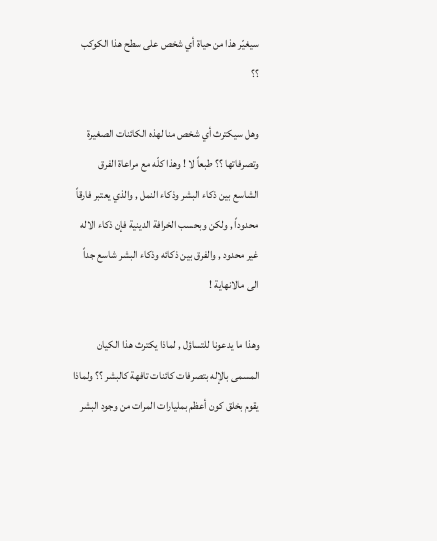سيغيّر هذا من حياة أي شخص على سطح هذا الكوكب ؟؟

وهل سيكترث أي شخص منا لهذه الكائنات الصغيرة وتصرفاتها ؟؟ طبعاً لا ! وهذا كلّه مع مراعاة الفرق الشاسع بين ذكاء البشر وذكاء النمل , والذي يعتبر فارقاً محدوداً , ولكن وبحسب الخرافة الدينية فإن ذكاء الاله غير محدود , والفرق بين ذكائه وذكاء البشر شاسع جداً الى مالانهاية !

وهذا ما يدعونا للتساؤل , لماذا يكترث هذا الكيان المسمى بالإله بتصرفات كائنات تافهة كالبشر ؟؟ ولماذا يقوم بخلق كون أعظم بمليارات المرات من وجود البشر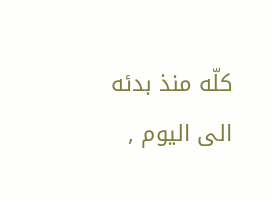كلّه منذ بدئه الى اليوم ,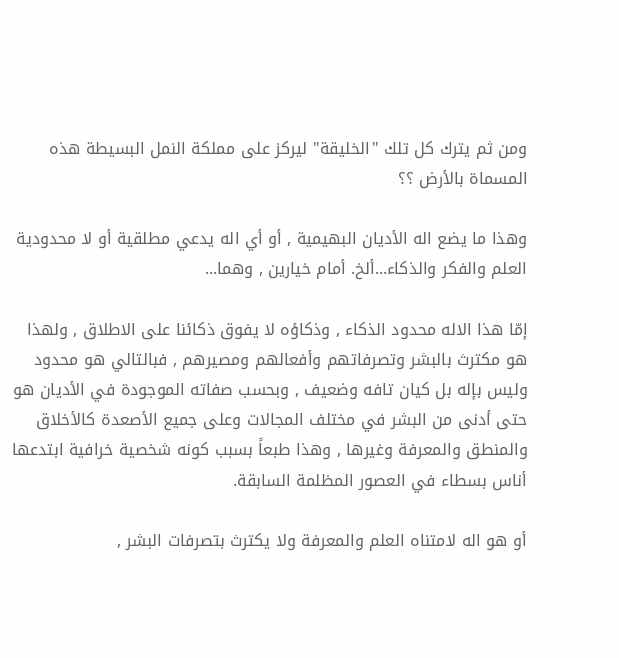ومن ثم يترك كل تلك "الخليقة" ليركز على مملكة النمل البسيطة هذه المسماة بالأرض ؟؟

وهذا ما يضع اله الأديان البهيمية , أو أي اله يدعي مطلقية أو لا محدودية العلم والفكر والذكاء...ألخ. أمام خيارين , وهما...

إمّا هذا الاله محدود الذكاء , وذكاؤه لا يفوق ذكائنا على الاطلاق , ولهذا هو مكترث بالبشر وتصرفاتهم وأفعالهم ومصيرهم , فبالتالي هو محدود وليس بإله بل كيان تافه وضعيف , وبحسب صفاته الموجودة في الأديان هو حتى أدنى من البشر في مختلف المجالات وعلى جميع الأصعدة كالأخلاق والمنطق والمعرفة وغيرها , وهذا طبعاً بسبب كونه شخصية خرافية ابتدعها أناس بسطاء في العصور المظلمة السابقة.

أو هو اله لامتناه العلم والمعرفة ولا يكترث بتصرفات البشر ,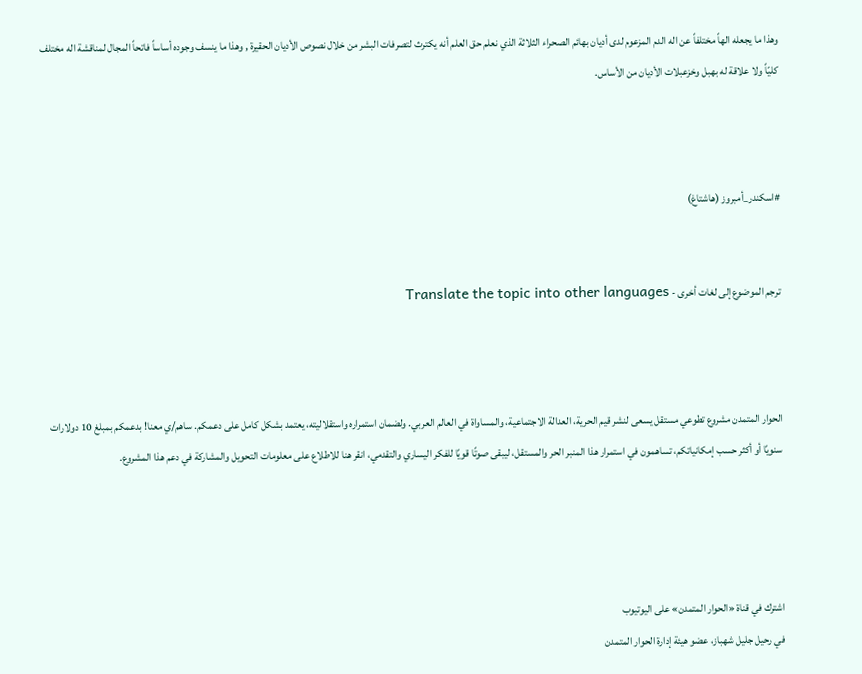وهذا ما يجعله الهاً مختلفاً عن اله الدم المزعوم لدى أديان بهائم الصحراء الثلاثة الذي نعلم حق العلم أنه يكترث لتصرفات البشر من خلال نصوص الأديان الحقيرة , وهذا ما ينسف وجوده أساساً فاتحاً المجال لمناقشة اله مختلف كليّاً ولا علاقة له بهبل وخزعبلات الأديان من الأساس.



#اسكندر_أمبروز (هاشتاغ)


ترجم الموضوع إلى لغات أخرى - Translate the topic into other languages



الحوار المتمدن مشروع تطوعي مستقل يسعى لنشر قيم الحرية، العدالة الاجتماعية، والمساواة في العالم العربي. ولضمان استمراره واستقلاليته، يعتمد بشكل كامل على دعمكم. ساهم/ي معنا! بدعمكم بمبلغ 10 دولارات سنويًا أو أكثر حسب إمكانياتكم، تساهمون في استمرار هذا المنبر الحر والمستقل، ليبقى صوتًا قويًا للفكر اليساري والتقدمي، انقر هنا للاطلاع على معلومات التحويل والمشاركة في دعم هذا المشروع.




اشترك في قناة «الحوار المتمدن» على اليوتيوب
في رحيل جليل شهباز، عضو هيئة إدارة الحوار المتمدن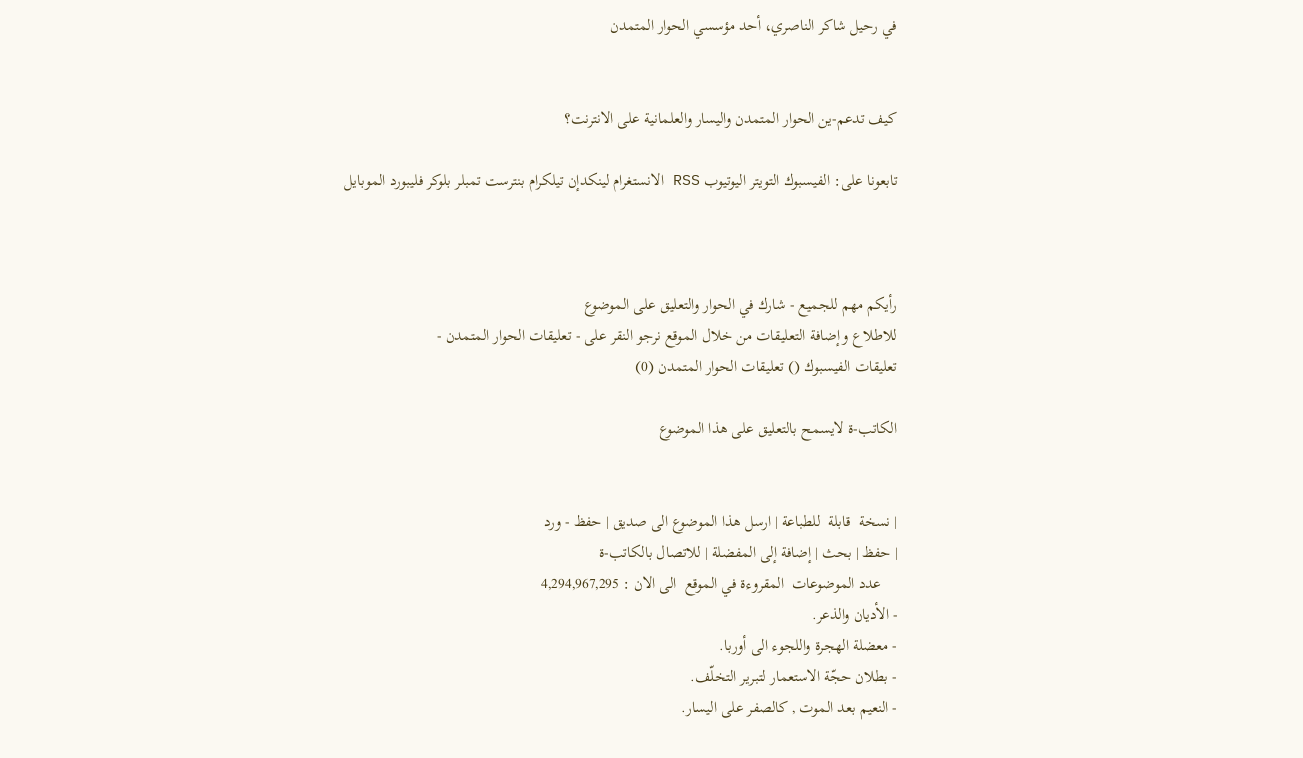في رحيل شاكر الناصري، أحد مؤسسي الحوار المتمدن


كيف تدعم-ين الحوار المتمدن واليسار والعلمانية على الانترنت؟

تابعونا على: الفيسبوك التويتر اليوتيوب RSS الانستغرام لينكدإن تيلكرام بنترست تمبلر بلوكر فليبورد الموبايل



رأيكم مهم للجميع - شارك في الحوار والتعليق على الموضوع
للاطلاع وإضافة التعليقات من خلال الموقع نرجو النقر على - تعليقات الحوار المتمدن -
تعليقات الفيسبوك () تعليقات الحوار المتمدن (0)

الكاتب-ة لايسمح بالتعليق على هذا الموضوع


| نسخة  قابلة  للطباعة | ارسل هذا الموضوع الى صديق | حفظ - ورد
| حفظ | بحث | إضافة إلى المفضلة | للاتصال بالكاتب-ة
    عدد الموضوعات  المقروءة في الموقع  الى الان : 4,294,967,295
- الأديان والذعر.
- معضلة الهجرة واللجوء الى أوربا.
- بطلان حجّة الاستعمار لتبرير التخلّف.
- النعيم بعد الموت , كالصفر على اليسار.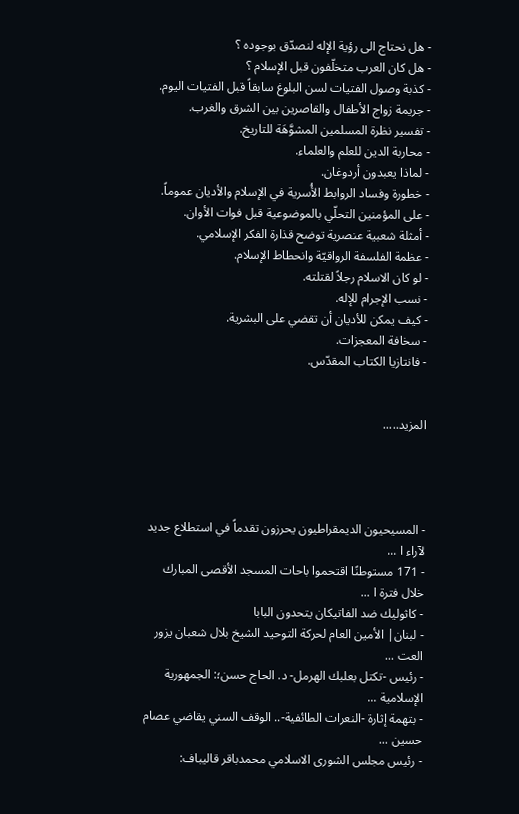- هل نحتاج الى رؤية الإله لنصدّق بوجوده ؟
- هل كان العرب متخلّفون قبل الإسلام ؟
- كذبة وصول الفتيات لسن البلوغ سابقاً قبل الفتيات اليوم.
- جريمة زواج الأطفال والقاصرين بين الشرق والغرب.
- تفسير نظرة المسلمين المشوَّهَة للتاريخ.
- محاربة الدين للعلم والعلماء.
- لماذا يعبدون أردوغان.
- خطورة وفساد الروابط الأُسرية في الإسلام والأديان عموماً.
- على المؤمنين التحلّي بالموضوعية قبل فوات الأوان.
- أمثلة شعبية عنصرية توضح قذارة الفكر الإسلامي.
- عظمة الفلسفة الرواقيّة وانحطاط الإسلام.
- لو كان الاسلام رجلاً لقتلته.
- نسب الإجرام للإله.
- كيف يمكن للأديان أن تقضي على البشرية.
- سخافة المعجزات.
- فانتازيا الكتاب المقدّس.


المزيد.....




- المسيحيون الديمقراطيون يحرزون تقدماً في استطلاع جديد لآراء ا ...
- 171 مستوطنًا اقتحموا باحات المسجد الأقصى المبارك خلال فترة ا ...
- كاثوليك ضد الفاتيكان يتحدون البابا
- لبنان| الأمين العام لحركة التوحيد الشيخ بلال شعبان يزور العت ...
- رئيس -تكتل بعلبك الهرمل- د. الحاج حسن؛: الجمهورية الإسلامية ...
- بتهمة إثارة -النعرات الطائفية-.. الوقف السني يقاضي عصام حسين ...
- رئيس مجلس الشورى الاسلامي محمدباقر قاليباف: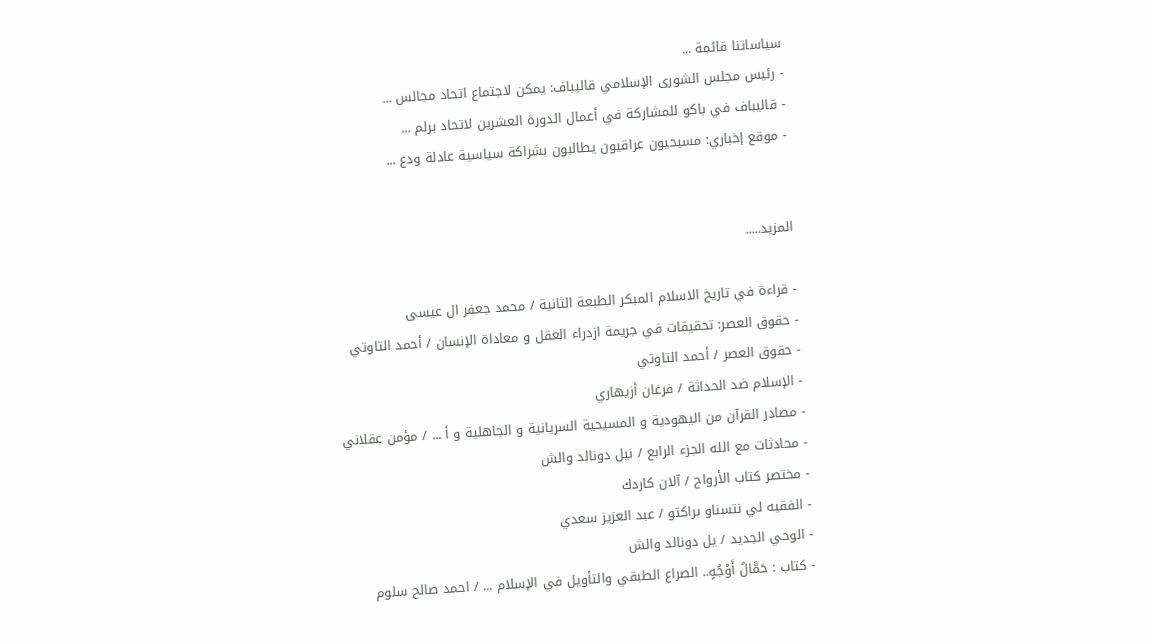سياساتنا قائمة ...
- رئيس مجلس الشورى الإسلامي قاليباف: يمكن لاجتماع اتحاد مجالس ...
- قاليباف في باكو للمشاركة في أعمال الدورة العشرين لاتحاد برلم ...
- موقع إخباري: مسيحيون عراقيون يطالبون بشراكة سياسية عادلة ودع ...


المزيد.....

- قراءة في تاريخ الاسلام المبكر الطبعة الثانية / محمد جعفر ال عيسى
- حقوق العصر: تحقيقات في جريمة ازدراء العقل و معاداة الإنسان / أحمد التاوتي
- حقوق العصر / أحمد التاوتي
- الإسلام ضد الحداثة / فرغان أزيهاري
- مصادر القرآن من اليهودية و المسيحية السريانية و الجاهلية و أ ... / مؤمن عقلاني
- محادثات مع الله الجزء الرابع / نيل دونالد والش
- مختصر كتاب الأرواح / آلان كاردك
- الفقيه لي نتسناو براكتو / عبد العزيز سعدي
- الوحي الجديد / يل دونالد والش
- كتاب : حَمَّالُ أَوْجُهٍ.. الصراع الطبقي والتأويل في الإسلام ... / احمد صالح سلوم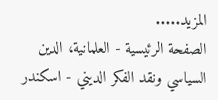المزيد.....
الصفحة الرئيسية - العلمانية، الدين السياسي ونقد الفكر الديني - اسكندر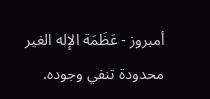أمبروز - عَظَمَة الإله الغير محدودة تنفي وجوده.